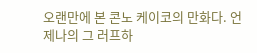오랜만에 본 콘노 케이코의 만화다. 언제나의 그 러프하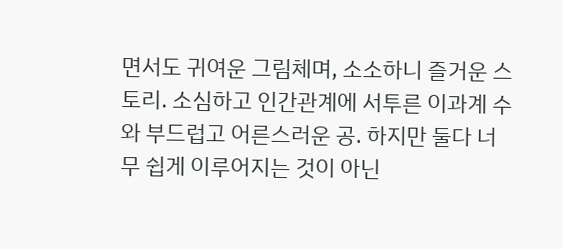면서도 귀여운 그림체며, 소소하니 즐거운 스토리. 소심하고 인간관계에 서투른 이과계 수와 부드럽고 어른스러운 공. 하지만 둘다 너무 쉽게 이루어지는 것이 아닌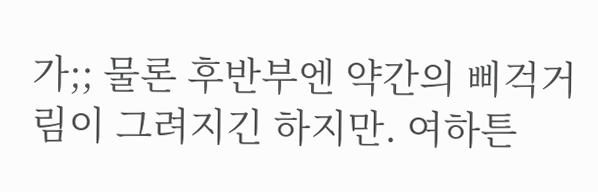가;; 물론 후반부엔 약간의 삐걱거림이 그려지긴 하지만. 여하튼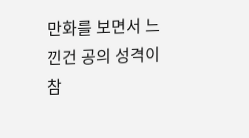만화를 보면서 느낀건 공의 성격이 참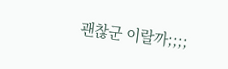괜찮군 이랄까;;;;